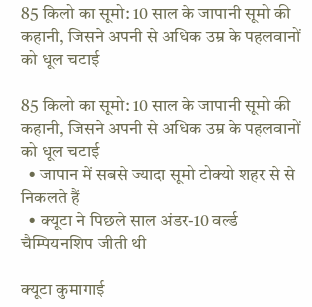85 किलो का सूमो: 10 साल के जापानी सूमो की कहानी, जिसने अपनी से अधिक उम्र के पहलवानों को धूल चटाई

85 किलो का सूमो: 10 साल के जापानी सूमो की कहानी, जिसने अपनी से अधिक उम्र के पहलवानों को धूल चटाई
  • जापान में सबसे ज्यादा सूमो टोक्यो शहर से से निकलते हैं
  • क्यूटा ने पिछले साल अंडर-10 वर्ल्ड चैम्पियनशिप जीती थी

क्यूटा कुमागाई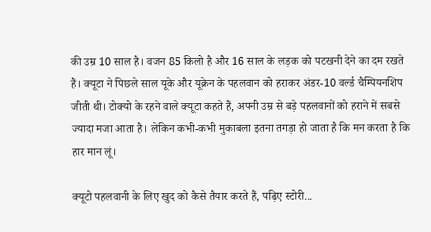की उम्र 10 साल है। वजन 85 किलो है और 16 साल के लड़क को पटखनी देने का दम रखते हैं। क्यूटा ने पिछले साल यूके और यूक्रेन के पहलवान को हराकर अंडर-10 वर्ल्ड चैम्पियनशिप जीती थी। टोक्यो के रहने वाले क्यूटा कहते हैं, अपनी उम्र से बड़े पहलवानों को हराने में सबसे ज्यादा मजा आता है। लेकिन कभी-कभी मुकाबला इतना तगड़ा हो जाता है कि मन करता है कि हार मान लूं।

क्यूटो पहलवानी के लिए खुद को कैसे तैयार करते हैं, पढ़िए स्टोरी...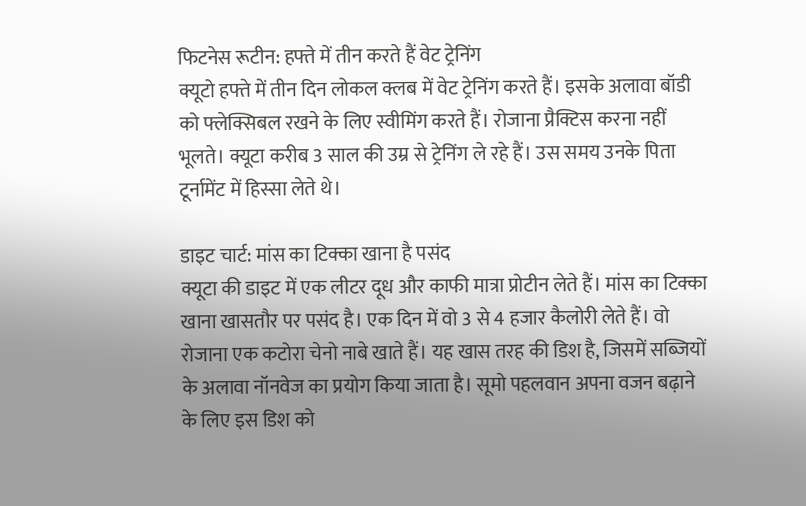फिटनेस रूटीन: हफ्ते में तीन करते हैं वेट ट्रेनिंग
क्यूटो हफ्ते में तीन दिन लोकल क्लब में वेट ट्रेनिंग करते हैं। इसके अलावा बॉडी को फ्लेक्सिबल रखने के लिए स्वीमिंग करते हैं। रोजाना प्रैक्टिस करना नहीं भूलते। क्यूटा करीब 3 साल की उम्र से ट्रेनिंग ले रहे हैं। उस समय उनके पिता टूर्नामेंट में हिस्सा लेते थे।

डाइट चार्ट: मांस का टिक्का खाना है पसंद
क्यूटा की डाइट में एक लीटर दूध और काफी मात्रा प्रोटीन लेते हैं। मांस का टिक्का खाना खासतौर पर पसंद है। एक दिन में वो 3 से 4 हजार कैलोरी लेते हैं। वो रोजाना एक कटोरा चेनो नाबे खाते हैं। यह खास तरह की डिश है, जिसमें सब्जियों के अलावा नॉनवेज का प्रयोग किया जाता है। सूमो पहलवान अपना वजन बढ़ाने के लिए इस डिश को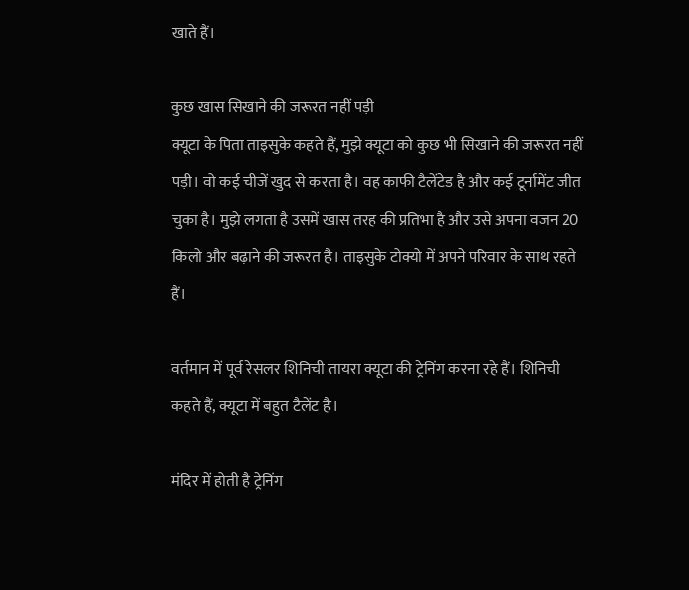खाते हैं।

कुछ खास सिखाने की जरूरत नहीं पड़ी
क्यूटा के पिता ताइसुके कहते हैं, मुझे क्यूटा को कुछ भी सिखाने की जरूरत नहीं पड़ी। वो कई चीजें खुद से करता है। वह काफी टैलेंटेड है और कई टूर्नामेंट जीत चुका है। मुझे लगता है उसमें खास तरह की प्रतिभा है और उसे अपना वजन 20 किलो और बढ़ाने की जरूरत है। ताइसुके टोक्यो में अपने परिवार के साथ रहते हैं।

वर्तमान में पूर्व रेसलर शिनिची तायरा क्यूटा की ट्रेनिंग करना रहे हैं। शिनिची कहते हैं, क्यूटा में बहुत टैलेंट है।

मंदिर में होती है ट्रेनिंग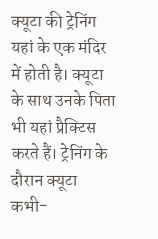क्यूटा की ट्रेनिंग यहां के एक मंदिर में होती है। क्यूटा के साथ उनके पिता भी यहां प्रैक्टिस करते हैं। ट्रेनिंग के दौरान क्यूटा कभी-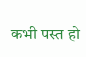कभी पस्त हो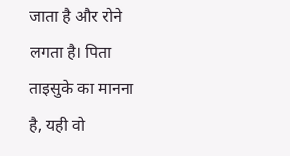जाता है और रोने लगता है। पिता ताइसुके का मानना है, यही वो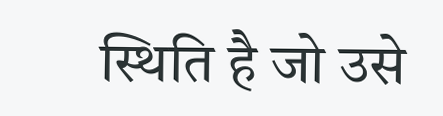स्थिति है जो उसे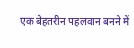एक बेहतरीन पहलवान बनने में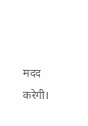मदद करेगी।